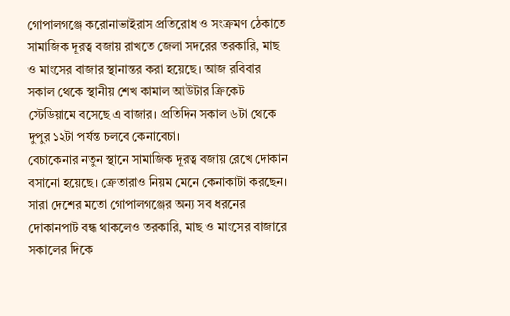গোপালগঞ্জে করোনাভাইরাস প্রতিরোধ ও সংক্রমণ ঠেকাতে সামাজিক দূরত্ব বজায় রাখতে জেলা সদরের তরকারি, মাছ ও মাংসের বাজার স্থানান্তর করা হয়েছে। আজ রবিবার সকাল থেকে স্থানীয় শেখ কামাল আউটার ক্রিকেট স্টেডিয়ামে বসেছে এ বাজার। প্রতিদিন সকাল ৬টা থেকে দুপুর ১২টা পর্যন্ত চলবে কেনাবেচা।
বেচাকেনার নতুন স্থানে সামাজিক দূরত্ব বজায় রেখে দোকান বসানো হয়েছে। ক্রেতারাও নিয়ম মেনে কেনাকাটা করছেন। সারা দেশের মতো গোপালগঞ্জের অন্য সব ধরনের দোকানপাট বন্ধ থাকলেও তরকারি, মাছ ও মাংসের বাজারে সকালের দিকে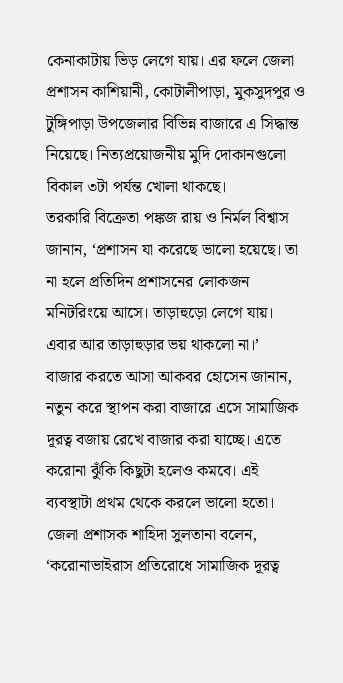কেনাকাটায় ভিড় লেগে যায়। এর ফলে জেলা প্রশাসন কাশিয়ানী, কোটালীপাড়া, মুকসুদপুর ও টুঙ্গিপাড়া উপজেলার বিভিন্ন বাজারে এ সিদ্ধান্ত নিয়েছে। নিত্যপ্রয়োজনীয় মুদি দোকানগুলো বিকাল ৩টা পর্যন্ত খোলা থাকছে।
তরকারি বিক্রেতা পঙ্কজ রায় ও নির্মল বিশ্বাস জানান, ‘প্রশাসন যা করেছে ভালো হয়েছে। তা না হলে প্রতিদিন প্রশাসনের লোকজন মনিটরিংয়ে আসে। তাড়াহুড়ো লেগে যায়। এবার আর তাড়াহুড়ার ভয় থাকলো না।’
বাজার করতে আসা আকবর হোসেন জানান, নতুন করে স্থাপন করা বাজারে এসে সামাজিক দূরত্ব বজায় রেখে বাজার করা যাচ্ছে। এতে করোনা ঝুঁকি কিছুটা হলেও কমবে। এই ব্যবস্থাটা প্রথম থেকে করলে ভালো হতো।
জেলা প্রশাসক শাহিদা সুলতানা বলেন, ‘করোনাভাইরাস প্রতিরোধে সামাজিক দূরত্ব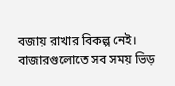বজায় রাখার বিকল্প নেই। বাজারগুলোতে সব সময় ভিড়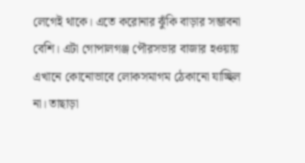লেগেই থাকে। এতে করোনার ঝুঁকি বাড়ার সম্ভাবনা বেশি। এটা গোপালগঞ্জ পৌরসভার বাজার হওয়ায় এখানে কোনোভাবে লোকসমাগম ঠেকানো যাচ্ছিল না। তাছাড়া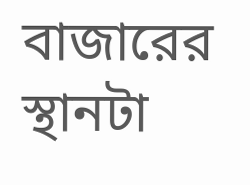বাজারের স্থানটা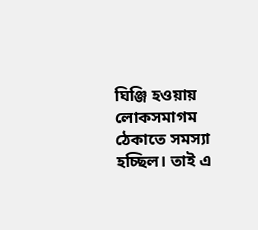ঘিঞ্জি হওয়ায় লোকসমাগম ঠেকাতে সমস্যা হচ্ছিল। তাই এ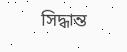সিদ্ধান্ত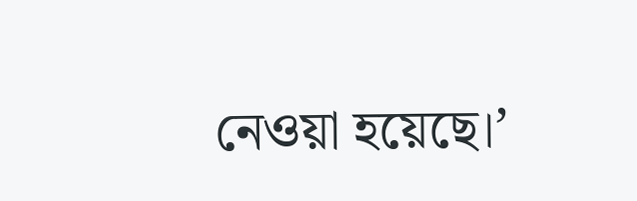নেওয়া হয়েছে।’